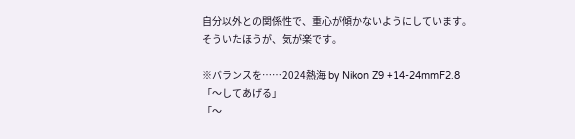自分以外との関係性で、重心が傾かないようにしています。
そういたほうが、気が楽です。

※バランスを……2024熱海 by Nikon Z9 +14-24mmF2.8
「〜してあげる」
「〜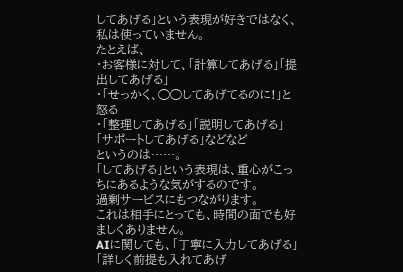してあげる」という表現が好きではなく、私は使っていません。
たとえば、
・お客様に対して、「計算してあげる」「提出してあげる」
・「せっかく、◯◯してあげてるのに!」と怒る
・「整理してあげる」「説明してあげる」「サポートしてあげる」などなど
というのは……。
「してあげる」という表現は、重心がこっちにあるような気がするのです。
過剰サービスにもつながります。
これは相手にとっても、時間の面でも好ましくありません。
AIに関しても、「丁寧に入力してあげる」「詳しく前提も入れてあげ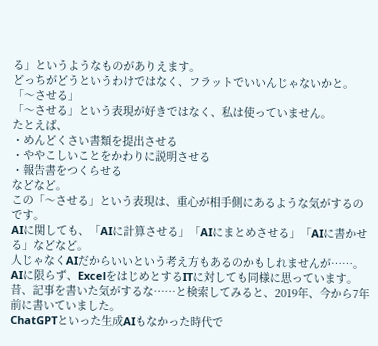る」というようなものがありえます。
どっちがどうというわけではなく、フラットでいいんじゃないかと。
「〜させる」
「〜させる」という表現が好きではなく、私は使っていません。
たとえば、
・めんどくさい書類を提出させる
・ややこしいことをかわりに説明させる
・報告書をつくらせる
などなど。
この「〜させる」という表現は、重心が相手側にあるような気がするのです。
AIに関しても、「AIに計算させる」「AIにまとめさせる」「AIに書かせる」などなど。
人じゃなくAIだからいいという考え方もあるのかもしれませんが……。
AIに限らず、ExcelをはじめとするITに対しても同様に思っています。
昔、記事を書いた気がするな……と検索してみると、2019年、今から7年前に書いていました。
ChatGPTといった生成AIもなかった時代で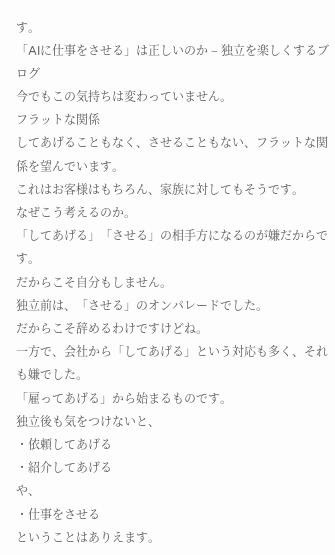す。
「AIに仕事をさせる」は正しいのか – 独立を楽しくするブログ
今でもこの気持ちは変わっていません。
フラットな関係
してあげることもなく、させることもない、フラットな関係を望んでいます。
これはお客様はもちろん、家族に対してもそうです。
なぜこう考えるのか。
「してあげる」「させる」の相手方になるのが嫌だからです。
だからこそ自分もしません。
独立前は、「させる」のオンパレードでした。
だからこそ辞めるわけですけどね。
一方で、会社から「してあげる」という対応も多く、それも嫌でした。
「雇ってあげる」から始まるものです。
独立後も気をつけないと、
・依頼してあげる
・紹介してあげる
や、
・仕事をさせる
ということはありえます。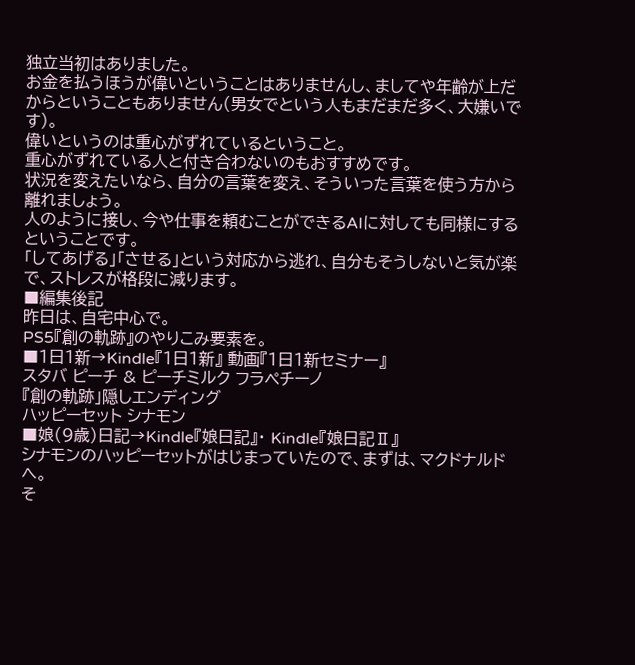独立当初はありました。
お金を払うほうが偉いということはありませんし、ましてや年齢が上だからということもありません(男女でという人もまだまだ多く、大嫌いです)。
偉いというのは重心がずれているということ。
重心がずれている人と付き合わないのもおすすめです。
状況を変えたいなら、自分の言葉を変え、そういった言葉を使う方から離れましょう。
人のように接し、今や仕事を頼むことができるAIに対しても同様にするということです。
「してあげる」「させる」という対応から逃れ、自分もそうしないと気が楽で、ストレスが格段に減ります。
■編集後記
昨日は、自宅中心で。
PS5『創の軌跡』のやりこみ要素を。
■1日1新→Kindle『1日1新』 動画『1日1新セミナー』
スタバ ピーチ & ピーチミルク フラペチーノ
『創の軌跡」隠しエンディング
ハッピーセット シナモン
■娘(9歳)日記→Kindle『娘日記』・ Kindle『娘日記Ⅱ』
シナモンのハッピーセットがはじまっていたので、まずは、マクドナルドへ。
そ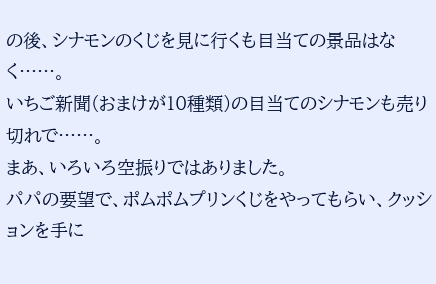の後、シナモンのくじを見に行くも目当ての景品はなく……。
いちご新聞(おまけが10種類)の目当てのシナモンも売り切れで……。
まあ、いろいろ空振りではありました。
パパの要望で、ポムポムプリンくじをやってもらい、クッションを手に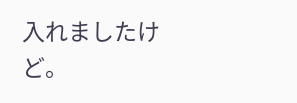入れましたけど。